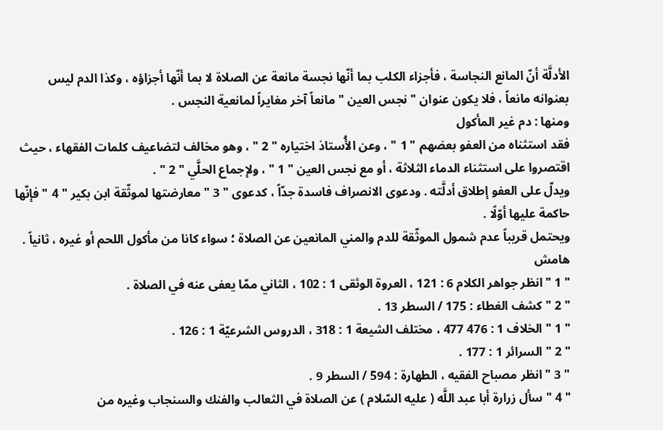الأدلَّة أنّ المانع النجاسة ، فأجزاء الكلب بما أنّها نجسة مانعة عن الصلاة لا بما أنّها أجزاؤه ، وكذا الدم ليس بعنوانه مانعاً ، فلا يكون عنوان " نجس العين " مانعاً آخر مغايراً لمانعية النجس .
ومنها : دم غير المأكول
فقد استثناه من العفو بعضهم " 1 " ، وعن الأُستاذ اختياره " 2 " ، وهو مخالف لتضاعيف كلمات الفقهاء ، حيث اقتصروا على استثناء الدماء الثلاثة ، أو مع نجس العين " 1 " ، ولإجماع الحلَّي " 2 " .
ويدلّ على العفو إطلاق أدلَّته . ودعوى الانصراف فاسدة جدّاً ، كدعوى " 3 " معارضتها لموثّقة ابن بكير " 4 " فإنّها حاكمة عليها أوّلًا .
ويحتمل قريباً عدم شمول الموثّقة للدم والمني المانعين عن الصلاة ؛ سواء كانا من مأكول اللحم أو غيره ، ثانياً .
هامش
" 1 " انظر جواهر الكلام 6 : 121 ، العروة الوثقى 1 : 102 ، الثاني ممّا يعفى عنه في الصلاة .
" 2 " كشف الغطاء : 175 / السطر 13 .
" 1 " الخلاف 1 : 476 477 ، مختلف الشيعة 1 : 318 ، الدروس الشرعيّة 1 : 126 .
" 2 " السرائر 1 : 177 .
" 3 " انظر مصباح الفقيه ، الطهارة : 594 / السطر 9 .
" 4 " سأل زرارة أبا عبد اللَّه ( عليه السّلام ) عن الصلاة في الثعالب والفنك والسنجاب وغيره من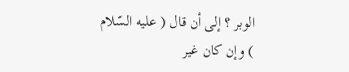الوبر ؟ إلى أن قال ( عليه السّلام ) وإن كان غير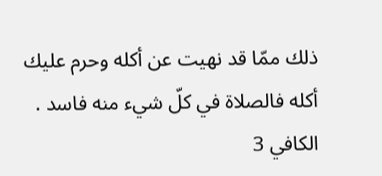ذلك ممّا قد نهيت عن أكله وحرم عليك أكله فالصلاة في كلّ شيء منه فاسد .
الكافي 3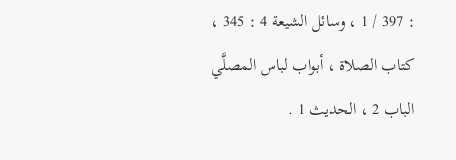: 397 / 1 ، وسائل الشيعة 4 : 345 ، كتاب الصلاة ، أبواب لباس المصلَّي الباب 2 ، الحديث 1 .